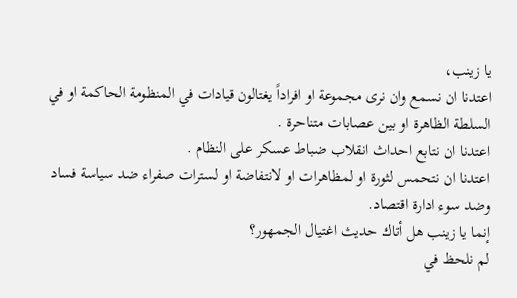يا زينب،
اعتدنا ان نسمع وان نرى مجموعة او افراداً يغتالون قيادات في المنظومة الحاكمة او في السلطة الظاهرة او بين عصابات متناحرة .
اعتدنا ان نتابع احداث انقلاب ضباط عسكر على النظام .
اعتدنا ان نتحمس لثورة او لمظاهرات او لانتفاضة او لسترات صفراء ضد سياسة فساد وضد سوء ادارة اقتصاد.
إنما يا زينب هل أتاك حديث اغتيال الجمهور؟
لم نلحظ في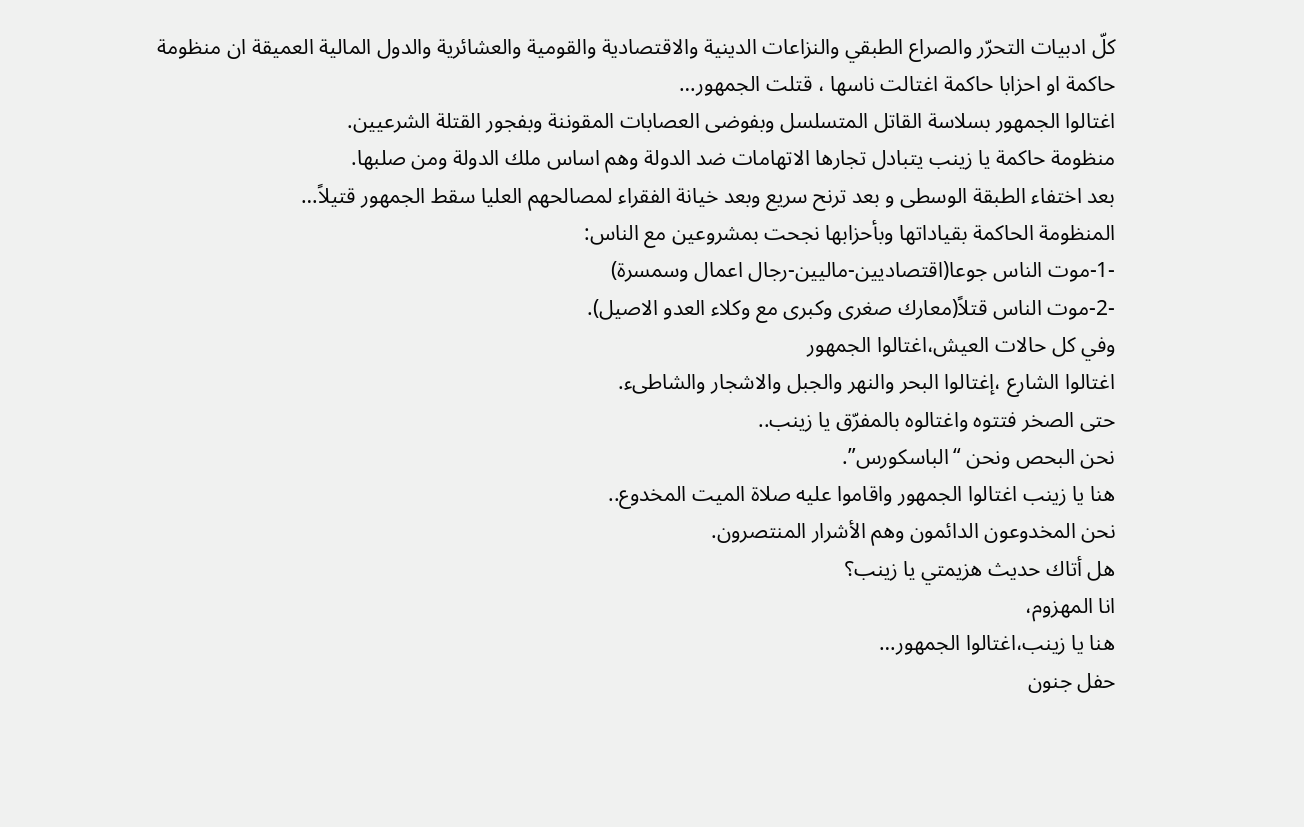كلّ ادبيات التحرّر والصراع الطبقي والنزاعات الدينية والاقتصادية والقومية والعشائرية والدول المالية العميقة ان منظومة حاكمة او احزابا حاكمة اغتالت ناسها ، قتلت الجمهور…
اغتالوا الجمهور بسلاسة القاتل المتسلسل وبفوضى العصابات المقوننة وبفجور القتلة الشرعيين.
منظومة حاكمة يا زينب يتبادل تجارها الاتهامات ضد الدولة وهم اساس ملك الدولة ومن صلبها.
بعد اختفاء الطبقة الوسطى و بعد ترنح سريع وبعد خيانة الفقراء لمصالحهم العليا سقط الجمهور قتيلاً…
المنظومة الحاكمة بقياداتها وبأحزابها نجحت بمشروعين مع الناس:
-1-موت الناس جوعا(اقتصاديين-ماليين-رجال اعمال وسمسرة)
-2-موت الناس قتلاً(معارك صغرى وكبرى مع وكلاء العدو الاصيل).
وفي كل حالات العيش،اغتالوا الجمهور
اغتالوا الشارع ،إغتالوا البحر والنهر والجبل والاشجار والشاطىء.
حتى الصخر فتتوه واغتالوه بالمفرّق يا زينب..
نحن البحص ونحن “الباسكورس”.
هنا يا زينب اغتالوا الجمهور واقاموا عليه صلاة الميت المخدوع..
نحن المخدوعون الدائمون وهم الأشرار المنتصرون.
هل أتاك حديث هزيمتي يا زينب؟
انا المهزوم،
هنا يا زينب،اغتالوا الجمهور…
حفل جنون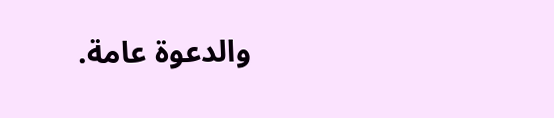والدعوة عامة.